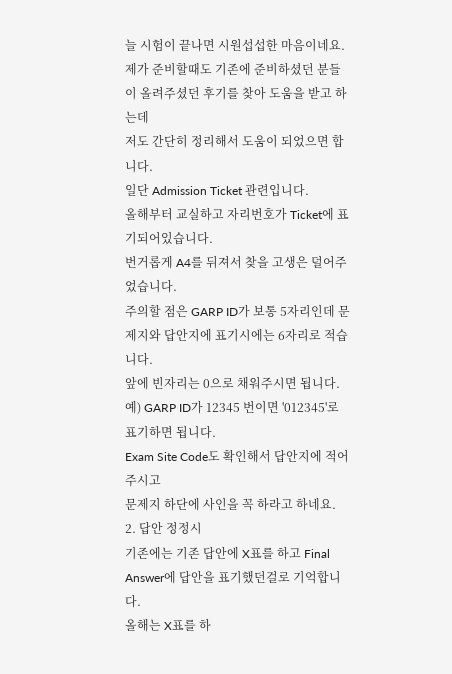늘 시험이 끝나면 시원섭섭한 마음이네요.
제가 준비할때도 기존에 준비하셨던 분들이 올려주셨던 후기를 찾아 도움을 받고 하는데
저도 간단히 정리해서 도움이 되었으면 합니다.
일단 Admission Ticket 관련입니다.
올해부터 교실하고 자리번호가 Ticket에 표기되어있습니다.
번거롭게 A4를 뒤져서 찾을 고생은 덜어주었습니다.
주의할 점은 GARP ID가 보통 5자리인데 문제지와 답안지에 표기시에는 6자리로 적습니다.
앞에 빈자리는 0으로 채워주시면 됩니다.
예) GARP ID가 12345 번이면 '012345'로 표기하면 됩니다.
Exam Site Code도 확인해서 답안지에 적어주시고
문제지 하단에 사인을 꼭 하라고 하네요.
2. 답안 정정시
기존에는 기존 답안에 X표를 하고 Final Answer에 답안을 표기했던걸로 기억합니다.
올해는 X표를 하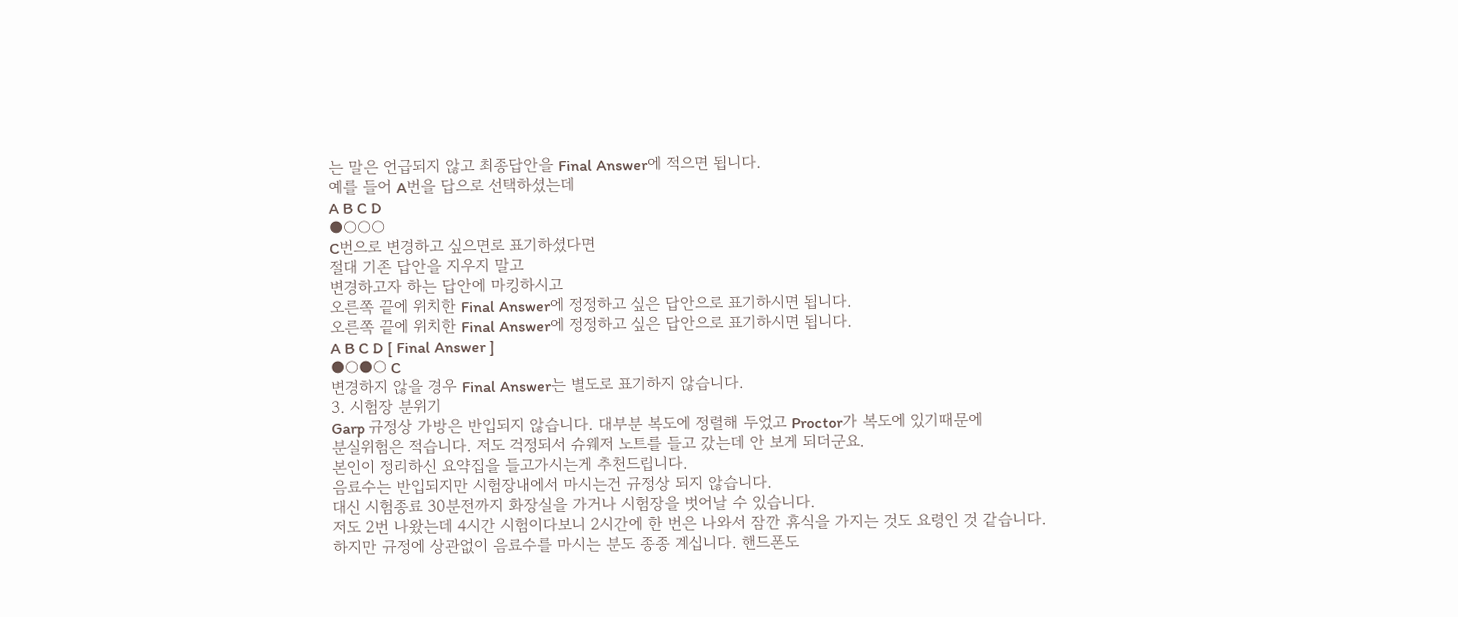는 말은 언급되지 않고 최종답안을 Final Answer에 적으면 됩니다.
예를 들어 A번을 답으로 선택하셨는데
A B C D
●○○○
C번으로 변경하고 싶으면로 표기하셨다면
절대 기존 답안을 지우지 말고
변경하고자 하는 답안에 마킹하시고
오른쪽 끝에 위치한 Final Answer에 정정하고 싶은 답안으로 표기하시면 됩니다.
오른쪽 끝에 위치한 Final Answer에 정정하고 싶은 답안으로 표기하시면 됩니다.
A B C D [ Final Answer ]
●○●○ C
변경하지 않을 경우 Final Answer는 별도로 표기하지 않습니다.
3. 시험장 분위기
Garp 규정상 가방은 반입되지 않습니다. 대부분 복도에 정렬해 두었고 Proctor가 복도에 있기때문에
분실위험은 적습니다. 저도 걱정되서 슈웨저 노트를 들고 갔는데 안 보게 되더군요.
본인이 정리하신 요약집을 들고가시는게 추천드립니다.
음료수는 반입되지만 시험장내에서 마시는건 규정상 되지 않습니다.
대신 시험종료 30분전까지 화장실을 가거나 시험장을 벗어날 수 있습니다.
저도 2번 나왔는데 4시간 시험이다보니 2시간에 한 번은 나와서 잠깐 휴식을 가지는 것도 요령인 것 같습니다.
하지만 규정에 상관없이 음료수를 마시는 분도 종종 계십니다. 핸드폰도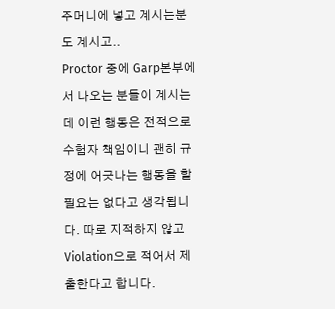주머니에 넣고 계시는분도 계시고..
Proctor 중에 Garp본부에서 나오는 분들이 계시는데 이런 행동은 전적으로 수험자 책임이니 괜히 규정에 어긋나는 행동을 할 필요는 없다고 생각됩니다. 따로 지적하지 않고 Violation으로 적어서 제출한다고 합니다.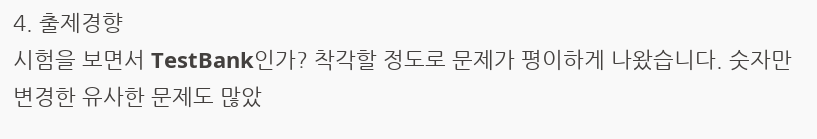4. 출제경향
시험을 보면서 TestBank인가? 착각할 정도로 문제가 평이하게 나왔습니다. 숫자만 변경한 유사한 문제도 많았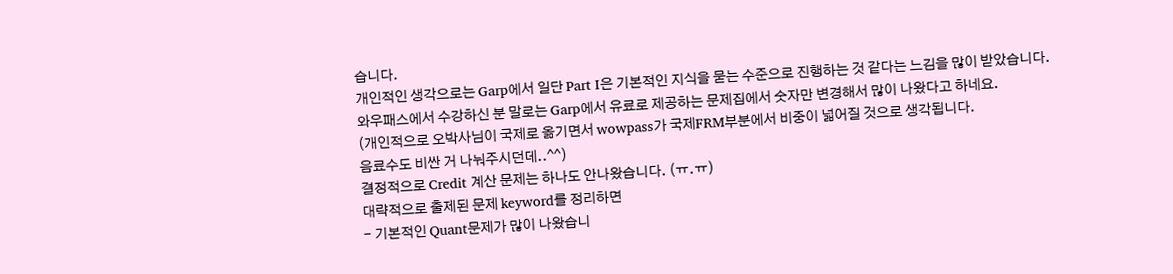습니다.
개인적인 생각으로는 Garp에서 일단 Part I은 기본적인 지식을 묻는 수준으로 진행하는 것 같다는 느김을 많이 받았습니다.
와우패스에서 수강하신 분 말로는 Garp에서 유료로 제공하는 문제집에서 숫자만 변경해서 많이 나왔다고 하네요.
(개인적으로 오박사님이 국제로 옮기면서 wowpass가 국제FRM부분에서 비중이 넓어질 것으로 생각됩니다.
음료수도 비싼 거 나눠주시던데..^^)
결정적으로 Credit 계산 문제는 하나도 안나왔습니다. (ㅠ.ㅠ)
대략적으로 출제된 문제 keyword를 정리하면
- 기본적인 Quant문제가 많이 나왔습니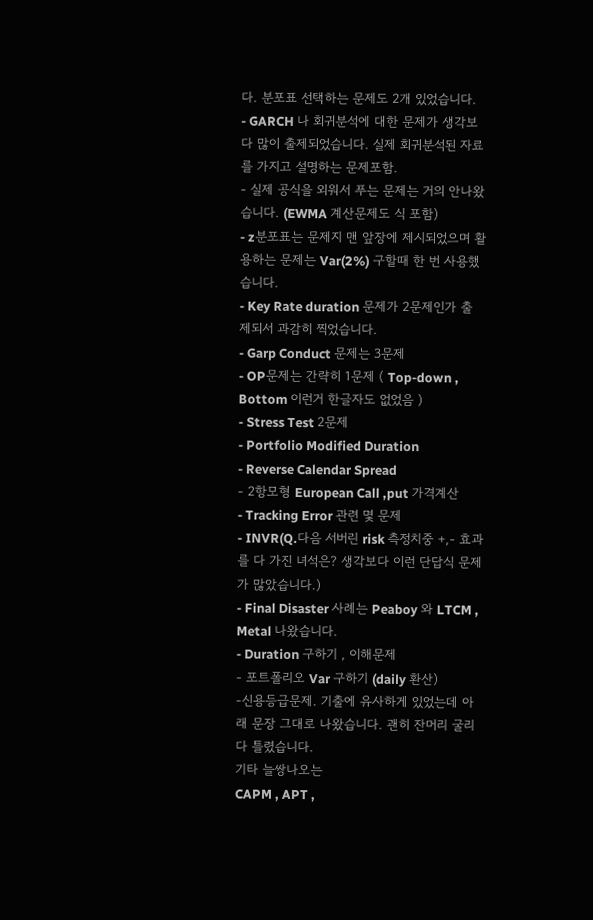다. 분포표 선택하는 문제도 2개 있었습니다.
- GARCH 나 회귀분석에 대한 문제가 생각보다 많이 출제되었습니다. 실제 회귀분석된 자료를 가지고 설명하는 문제포함.
- 실제 공식을 외워서 푸는 문제는 거의 안나왔습니다. (EWMA 계산문제도 식 포함)
- z분포표는 문제지 맨 앞장에 제시되었으며 활용하는 문제는 Var(2%) 구할때 한 번 사용했습니다.
- Key Rate duration 문제가 2문제인가 출제되서 과감히 찍었습니다.
- Garp Conduct 문제는 3문제
- OP문제는 간략히 1문제 ( Top-down , Bottom 이런거 한글자도 없었음 )
- Stress Test 2문제
- Portfolio Modified Duration
- Reverse Calendar Spread
- 2항모형 European Call ,put 가격계산
- Tracking Error 관련 몇 문제
- INVR(Q.다음 서버린 risk 측정치중 +,- 효과를 다 가진 녀석은? 생각보다 이런 단답식 문제가 많았습니다.)
- Final Disaster 사례는 Peaboy 와 LTCM , Metal 나왔습니다.
- Duration 구하기 , 이해문제
- 포트폴리오 Var 구하기 (daily 환산)
-신용등급문제. 기출에 유사하게 있었는데 아래 문장 그대로 나왔습니다. 괜히 잔머리 굴리다 틀렸습니다.
기타 늘쌍나오는
CAPM , APT ,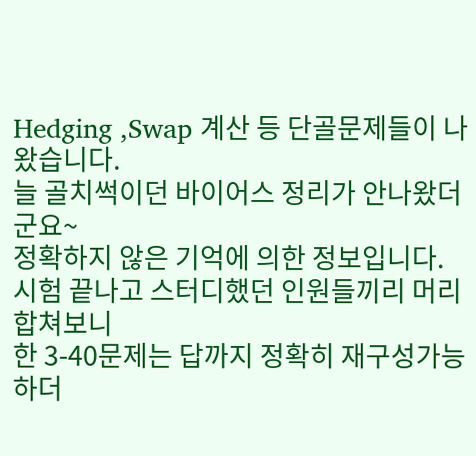Hedging ,Swap 계산 등 단골문제들이 나왔습니다.
늘 골치썩이던 바이어스 정리가 안나왔더군요~
정확하지 않은 기억에 의한 정보입니다.
시험 끝나고 스터디했던 인원들끼리 머리 합쳐보니
한 3-40문제는 답까지 정확히 재구성가능하더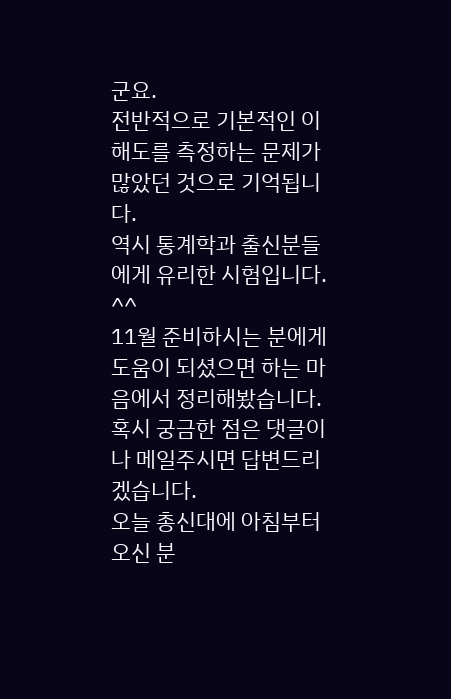군요.
전반적으로 기본적인 이해도를 측정하는 문제가 많았던 것으로 기억됩니다.
역시 통계학과 출신분들에게 유리한 시험입니다. ^^
11월 준비하시는 분에게 도움이 되셨으면 하는 마음에서 정리해봤습니다.
혹시 궁금한 점은 댓글이나 메일주시면 답변드리겠습니다.
오늘 총신대에 아침부터 오신 분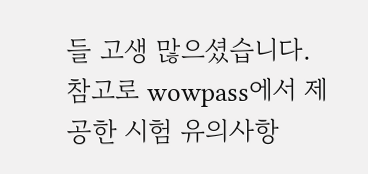들 고생 많으셨습니다.
참고로 wowpass에서 제공한 시험 유의사항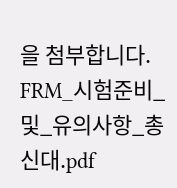을 첨부합니다.
FRM_시험준비_및_유의사항_총신대.pdf